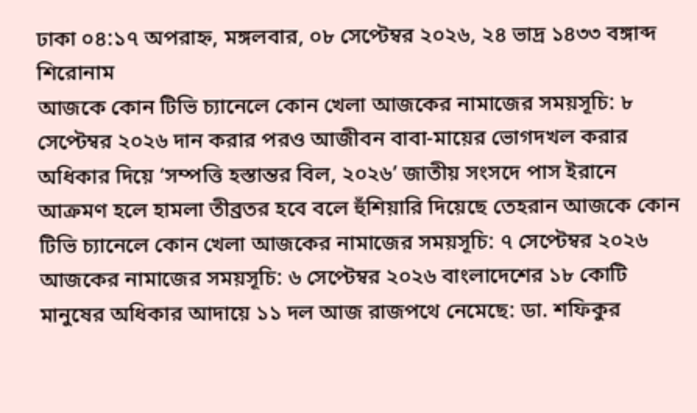ঢাকা ০৪:১৭ অপরাহ্ন, মঙ্গলবার, ০৮ সেপ্টেম্বর ২০২৬, ২৪ ভাদ্র ১৪৩৩ বঙ্গাব্দ
শিরোনাম
আজকে কোন টিভি চ্যানেলে কোন খেলা আজকের নামাজের সময়সূচি: ৮ সেপ্টেম্বর ২০২৬ দান করার পরও আজীবন বাবা-মায়ের ভোগদখল করার অধিকার দিয়ে ‘সম্পত্তি হস্তান্তর বিল, ২০২৬’ জাতীয় সংসদে পাস ইরানে আক্রমণ হলে হামলা তীব্রতর হবে বলে হুঁশিয়ারি দিয়েছে তেহরান আজকে কোন টিভি চ্যানেলে কোন খেলা আজকের নামাজের সময়সূচি: ৭ সেপ্টেম্বর ২০২৬ আজকের নামাজের সময়সূচি: ৬ সেপ্টেম্বর ২০২৬ বাংলাদেশের ১৮ কোটি মানুষের অধিকার আদায়ে ১১ দল আজ রাজপথে নেমেছে: ডা. শফিকুর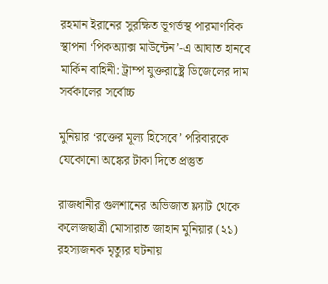রহমান ইরানের সুরক্ষিত ভূগর্ভস্থ পারমাণবিক স্থাপনা ‘পিকঅ্যাক্স মাউন্টেন’-এ আঘাত হানবে মার্কিন বাহিনী: ট্রাম্প যুক্তরাষ্ট্রে ডিজেলের দাম সর্বকালের সর্বোচ্চ

মুনিয়ার ‘রক্তের মূল্য হিসেবে’ পরিবারকে যেকোনো অঙ্কের টাকা দিতে প্রস্তুত

রাজধানীর গুলশানের অভিজাত ফ্ল্যাট থেকে কলেজছাত্রী মোসারাত জাহান মুনিয়ার (২১) রহস্যজনক মৃত্যুর ঘটনায়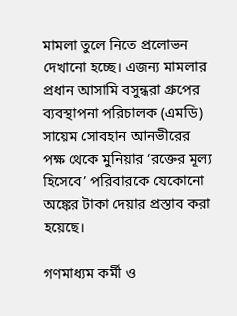মামলা তুলে নিতে প্রলোভন দেখানো হচ্ছে। এজন্য মামলার প্রধান আসামি বসুন্ধরা গ্রুপের ব্যবস্থাপনা পরিচালক (এমডি) সায়েম সোবহান আনভীরের পক্ষ থেকে মুনিয়ার ‘রক্তের মূল্য হিসেবে’ পরিবারকে যেকোনো অঙ্কের টাকা দেয়ার প্রস্তাব করা হয়েছে।

গণমাধ্যম কর্মী ও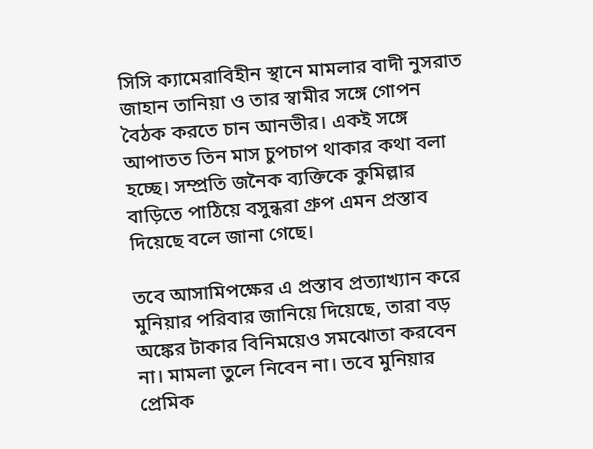সিসি ক্যামেরাবিহীন স্থানে মামলার বাদী নুসরাত জাহান তানিয়া ও তার স্বামীর সঙ্গে গোপন বৈঠক করতে চান আনভীর। একই সঙ্গে আপাতত তিন মাস চুপচাপ থাকার কথা বলা হচ্ছে। সম্প্রতি জনৈক ব্যক্তিকে কুমিল্লার বাড়িতে পাঠিয়ে বসুন্ধরা গ্রুপ এমন প্রস্তাব দিয়েছে বলে জানা গেছে।

তবে আসামিপক্ষের এ প্রস্তাব প্রত্যাখ্যান করে মুনিয়ার পরিবার জানিয়ে দিয়েছে, তারা বড় অঙ্কের টাকার বিনিময়েও সমঝোতা করবেন না। মামলা তুলে নিবেন না। তবে মুনিয়ার প্রেমিক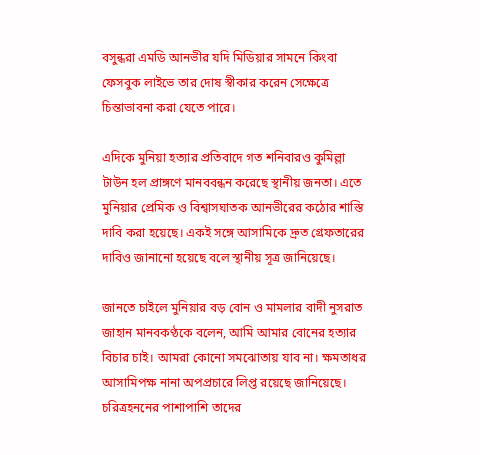বসুন্ধরা এমডি আনভীর যদি মিডিয়ার সামনে কিংবা ফেসবুক লাইভে তার দোষ স্বীকার করেন সেক্ষেত্রে চিন্তাভাবনা করা যেতে পারে।

এদিকে মুনিয়া হত্যার প্রতিবাদে গত শনিবারও কুমিল্লা টাউন হল প্রাঙ্গণে মানববন্ধন করেছে স্থানীয় জনতা। এতে মুনিয়ার প্রেমিক ও বিশ্বাসঘাতক আনভীরের কঠোর শাস্তি দাবি করা হয়েছে। একই সঙ্গে আসামিকে দ্রুত গ্রেফতারের দাবিও জানানো হয়েছে বলে স্থানীয় সূত্র জানিয়েছে।

জানতে চাইলে মুনিয়ার বড় বোন ও মামলার বাদী নুসরাত জাহান মানবকণ্ঠকে বলেন, আমি আমার বোনের হত্যার বিচার চাই। আমরা কোনো সমঝোতায় যাব না। ক্ষমতাধর আসামিপক্ষ নানা অপপ্রচারে লিপ্ত রয়েছে জানিয়েছে। চরিত্রহননের পাশাপাশি তাদের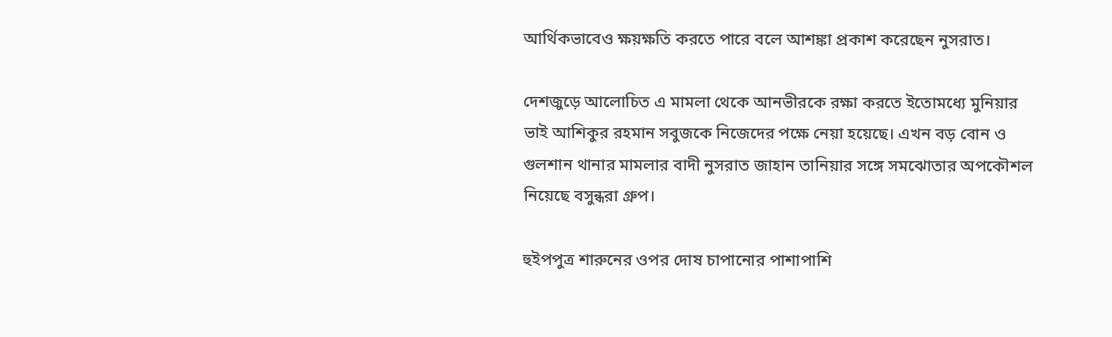আর্থিকভাবেও ক্ষয়ক্ষতি করতে পারে বলে আশঙ্কা প্রকাশ করেছেন নুসরাত।

দেশজুড়ে আলোচিত এ মামলা থেকে আনভীরকে রক্ষা করতে ইতোমধ্যে মুনিয়ার ভাই আশিকুর রহমান সবুজকে নিজেদের পক্ষে নেয়া হয়েছে। এখন বড় বোন ও গুলশান থানার মামলার বাদী নুসরাত জাহান তানিয়ার সঙ্গে সমঝোতার অপকৌশল নিয়েছে বসুন্ধরা গ্রুপ।

হুইপপুত্র শারুনের ওপর দোষ চাপানোর পাশাপাশি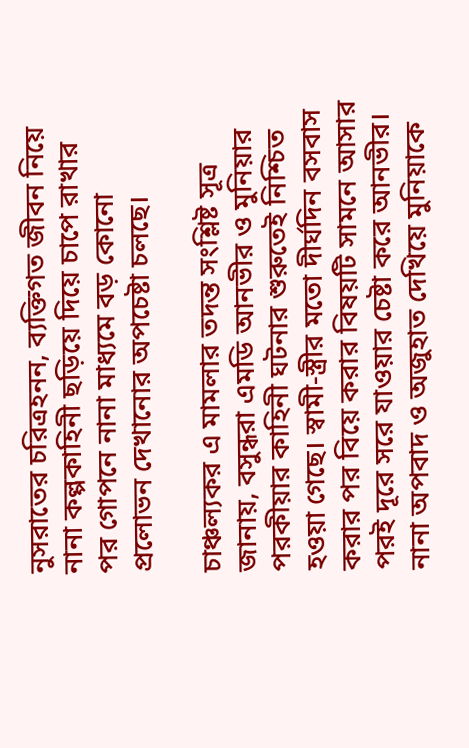নুসরাতের চরিত্রহনন, ব্যক্তিগত জীবন নিয়ে নানা কল্পকাহিনী ছড়িয়ে দিয়ে চাপে রাখার পর গোপনে নানা মাধ্যমে বড় কোনো প্রলোভন দেখানোর অপচেষ্টা চলছে।

চাঞ্চল্যকর এ মামলার তদন্ত সংশ্লিষ্ট সূত্র জানায়, বসুন্ধরা এমডি আনভীর ও মুনিয়ার পরকীয়ার কাহিনী ঘটনার শুরুতেই নিশ্চিত হওয়া গেছে। স্বামী-স্ত্রীর মতো দীর্ঘদিন বসবাস করার পর বিয়ে করার বিষয়টি সামনে আসার পরই দূরে সরে যাওয়ার চেষ্টা করে আনভীর। নানা অপবাদ ও অজুহাত দেখিয়ে মুনিয়াকে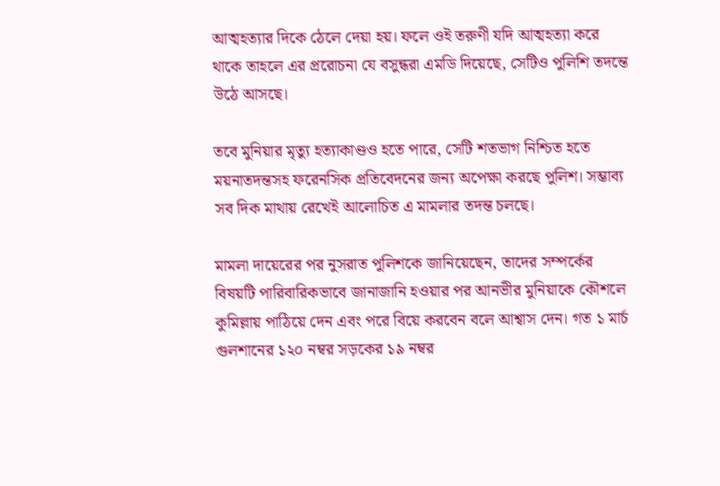আত্মহত্যার দিকে ঠেলে দেয়া হয়। ফলে ওই তরুণী যদি আত্মহত্যা করে থাকে তাহলে এর প্ররোচনা যে বসুন্ধরা এমডি দিয়েছে, সেটিও পুলিশি তদন্তে উঠে আসছে।

তবে মুনিয়ার মৃত্যু হত্যাকাণ্ডও হতে পারে, সেটি শতভাগ নিশ্চিত হতে ময়নাতদন্তসহ ফরেনসিক প্রতিবেদনের জন্য অপেক্ষা করছে পুলিশ। সম্ভাব্য সব দিক মাথায় রেখেই আলোচিত এ মামলার তদন্ত চলছে।

মামলা দায়েরের পর নুসরাত পুলিশকে জানিয়েছেন, তাদের সম্পর্কের বিষয়টি পারিবারিকভাবে জানাজানি হওয়ার পর আনভীর মুনিয়াকে কৌশলে কুমিল্লায় পাঠিয়ে দেন এবং পরে বিয়ে করবেন বলে আশ্বাস দেন। গত ১ মার্চ গুলশানের ১২০ নম্বর সড়কের ১৯ নম্বর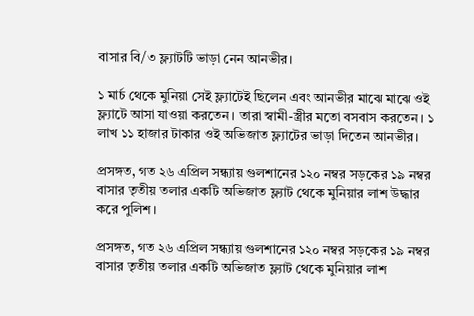বাসার বি/৩ ফ্ল্যাটটি ভাড়া নেন আনভীর।

১ মার্চ থেকে মুনিয়া সেই ফ্ল্যাটেই ছিলেন এবং আনভীর মাঝে মাঝে ওই ফ্ল্যাটে আসা যাওয়া করতেন। তারা স্বামী-স্ত্রীর মতো বসবাস করতেন। ১ লাখ ১১ হাজার টাকার ওই অভিজাত ফ্ল্যাটের ভাড়া দিতেন আনভীর।

প্রসঙ্গত, গত ২৬ এপ্রিল সন্ধ্যায় গুলশানের ১২০ নম্বর সড়কের ১৯ নম্বর বাসার তৃতীয় তলার একটি অভিজাত ফ্ল্যাট থেকে মুনিয়ার লাশ উদ্ধার করে পুলিশ।

প্রসঙ্গত, গত ২৬ এপ্রিল সন্ধ্যায় গুলশানের ১২০ নম্বর সড়কের ১৯ নম্বর বাসার তৃতীয় তলার একটি অভিজাত ফ্ল্যাট থেকে মুনিয়ার লাশ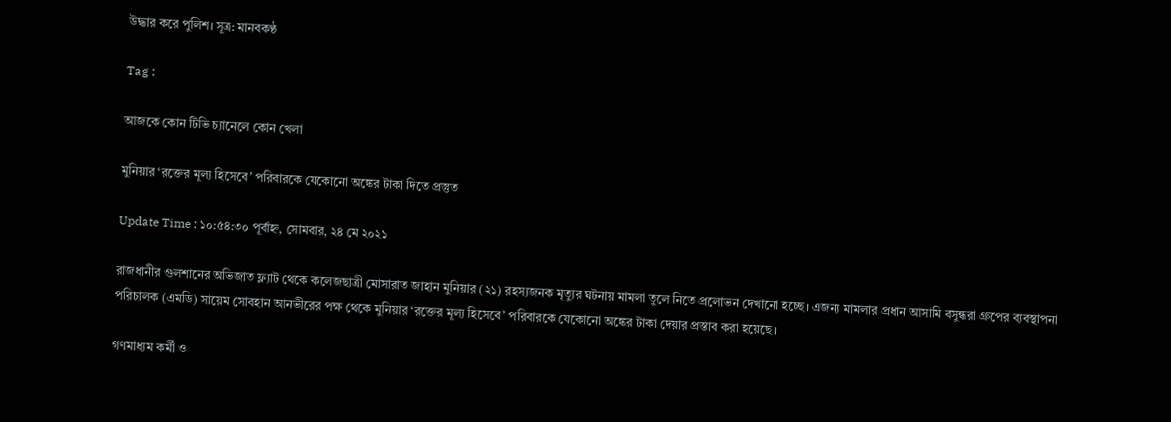উদ্ধার করে পুলিশ। সূত্র: মানবকণ্ঠ

Tag :

আজকে কোন টিভি চ্যানেলে কোন খেলা

মুনিয়ার ‘রক্তের মূল্য হিসেবে’ পরিবারকে যেকোনো অঙ্কের টাকা দিতে প্রস্তুত

Update Time : ১০:৫৪:৩০ পূর্বাহ্ন, সোমবার, ২৪ মে ২০২১

রাজধানীর গুলশানের অভিজাত ফ্ল্যাট থেকে কলেজছাত্রী মোসারাত জাহান মুনিয়ার (২১) রহস্যজনক মৃত্যুর ঘটনায় মামলা তুলে নিতে প্রলোভন দেখানো হচ্ছে। এজন্য মামলার প্রধান আসামি বসুন্ধরা গ্রুপের ব্যবস্থাপনা পরিচালক (এমডি) সায়েম সোবহান আনভীরের পক্ষ থেকে মুনিয়ার ‘রক্তের মূল্য হিসেবে’ পরিবারকে যেকোনো অঙ্কের টাকা দেয়ার প্রস্তাব করা হয়েছে।

গণমাধ্যম কর্মী ও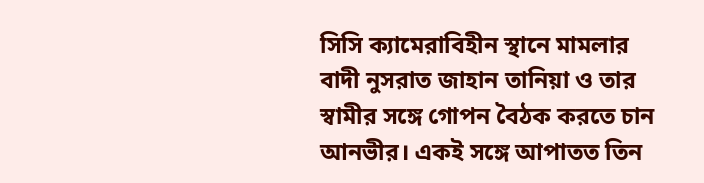সিসি ক্যামেরাবিহীন স্থানে মামলার বাদী নুসরাত জাহান তানিয়া ও তার স্বামীর সঙ্গে গোপন বৈঠক করতে চান আনভীর। একই সঙ্গে আপাতত তিন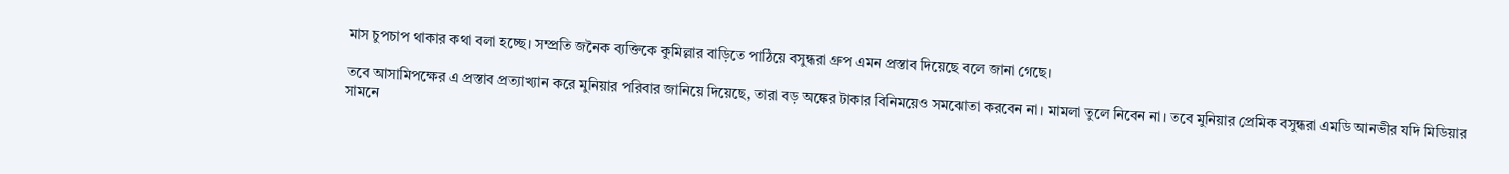মাস চুপচাপ থাকার কথা বলা হচ্ছে। সম্প্রতি জনৈক ব্যক্তিকে কুমিল্লার বাড়িতে পাঠিয়ে বসুন্ধরা গ্রুপ এমন প্রস্তাব দিয়েছে বলে জানা গেছে।

তবে আসামিপক্ষের এ প্রস্তাব প্রত্যাখ্যান করে মুনিয়ার পরিবার জানিয়ে দিয়েছে, তারা বড় অঙ্কের টাকার বিনিময়েও সমঝোতা করবেন না। মামলা তুলে নিবেন না। তবে মুনিয়ার প্রেমিক বসুন্ধরা এমডি আনভীর যদি মিডিয়ার সামনে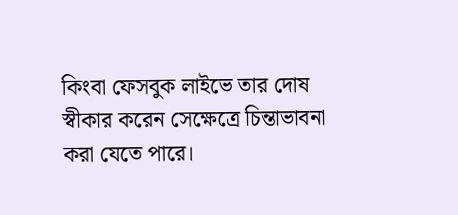কিংবা ফেসবুক লাইভে তার দোষ স্বীকার করেন সেক্ষেত্রে চিন্তাভাবনা করা যেতে পারে।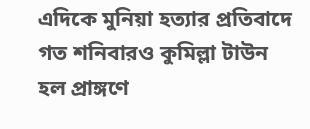এদিকে মুনিয়া হত্যার প্রতিবাদে গত শনিবারও কুমিল্লা টাউন হল প্রাঙ্গণে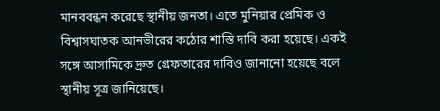মানববন্ধন করেছে স্থানীয় জনতা। এতে মুনিয়ার প্রেমিক ও বিশ্বাসঘাতক আনভীরের কঠোর শাস্তি দাবি করা হয়েছে। একই সঙ্গে আসামিকে দ্রুত গ্রেফতারের দাবিও জানানো হয়েছে বলে স্থানীয় সূত্র জানিয়েছে।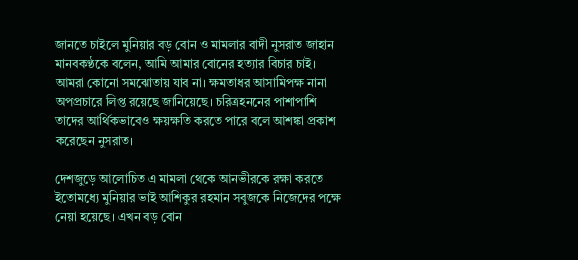জানতে চাইলে মুনিয়ার বড় বোন ও মামলার বাদী নুসরাত জাহান মানবকণ্ঠকে বলেন, আমি আমার বোনের হত্যার বিচার চাই। আমরা কোনো সমঝোতায় যাব না। ক্ষমতাধর আসামিপক্ষ নানা অপপ্রচারে লিপ্ত রয়েছে জানিয়েছে। চরিত্রহননের পাশাপাশি তাদের আর্থিকভাবেও ক্ষয়ক্ষতি করতে পারে বলে আশঙ্কা প্রকাশ করেছেন নুসরাত।

দেশজুড়ে আলোচিত এ মামলা থেকে আনভীরকে রক্ষা করতে ইতোমধ্যে মুনিয়ার ভাই আশিকুর রহমান সবুজকে নিজেদের পক্ষে নেয়া হয়েছে। এখন বড় বোন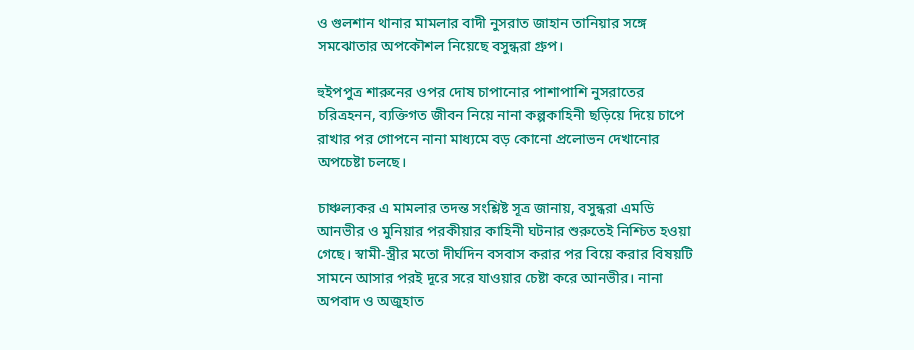ও গুলশান থানার মামলার বাদী নুসরাত জাহান তানিয়ার সঙ্গে সমঝোতার অপকৌশল নিয়েছে বসুন্ধরা গ্রুপ।

হুইপপুত্র শারুনের ওপর দোষ চাপানোর পাশাপাশি নুসরাতের চরিত্রহনন, ব্যক্তিগত জীবন নিয়ে নানা কল্পকাহিনী ছড়িয়ে দিয়ে চাপে রাখার পর গোপনে নানা মাধ্যমে বড় কোনো প্রলোভন দেখানোর অপচেষ্টা চলছে।

চাঞ্চল্যকর এ মামলার তদন্ত সংশ্লিষ্ট সূত্র জানায়, বসুন্ধরা এমডি আনভীর ও মুনিয়ার পরকীয়ার কাহিনী ঘটনার শুরুতেই নিশ্চিত হওয়া গেছে। স্বামী-স্ত্রীর মতো দীর্ঘদিন বসবাস করার পর বিয়ে করার বিষয়টি সামনে আসার পরই দূরে সরে যাওয়ার চেষ্টা করে আনভীর। নানা অপবাদ ও অজুহাত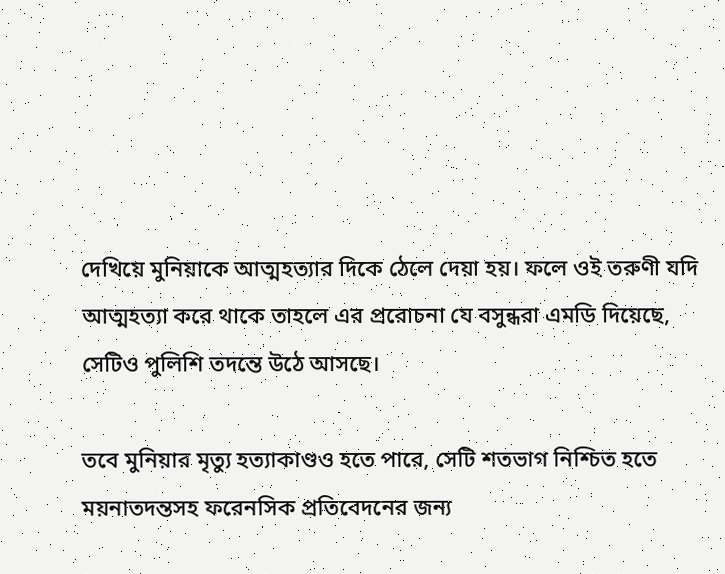দেখিয়ে মুনিয়াকে আত্মহত্যার দিকে ঠেলে দেয়া হয়। ফলে ওই তরুণী যদি আত্মহত্যা করে থাকে তাহলে এর প্ররোচনা যে বসুন্ধরা এমডি দিয়েছে, সেটিও পুলিশি তদন্তে উঠে আসছে।

তবে মুনিয়ার মৃত্যু হত্যাকাণ্ডও হতে পারে, সেটি শতভাগ নিশ্চিত হতে ময়নাতদন্তসহ ফরেনসিক প্রতিবেদনের জন্য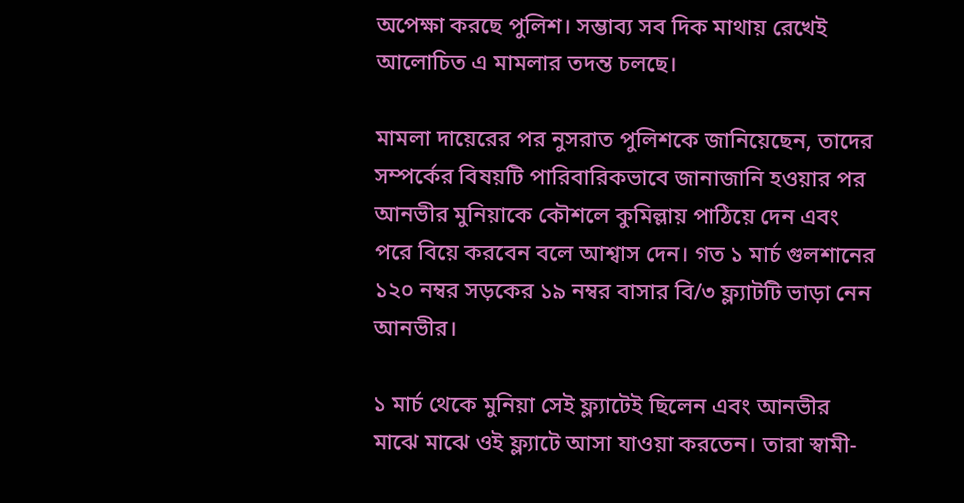অপেক্ষা করছে পুলিশ। সম্ভাব্য সব দিক মাথায় রেখেই আলোচিত এ মামলার তদন্ত চলছে।

মামলা দায়েরের পর নুসরাত পুলিশকে জানিয়েছেন, তাদের সম্পর্কের বিষয়টি পারিবারিকভাবে জানাজানি হওয়ার পর আনভীর মুনিয়াকে কৌশলে কুমিল্লায় পাঠিয়ে দেন এবং পরে বিয়ে করবেন বলে আশ্বাস দেন। গত ১ মার্চ গুলশানের ১২০ নম্বর সড়কের ১৯ নম্বর বাসার বি/৩ ফ্ল্যাটটি ভাড়া নেন আনভীর।

১ মার্চ থেকে মুনিয়া সেই ফ্ল্যাটেই ছিলেন এবং আনভীর মাঝে মাঝে ওই ফ্ল্যাটে আসা যাওয়া করতেন। তারা স্বামী-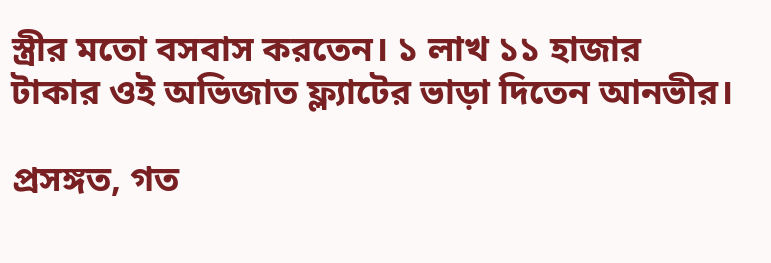স্ত্রীর মতো বসবাস করতেন। ১ লাখ ১১ হাজার টাকার ওই অভিজাত ফ্ল্যাটের ভাড়া দিতেন আনভীর।

প্রসঙ্গত, গত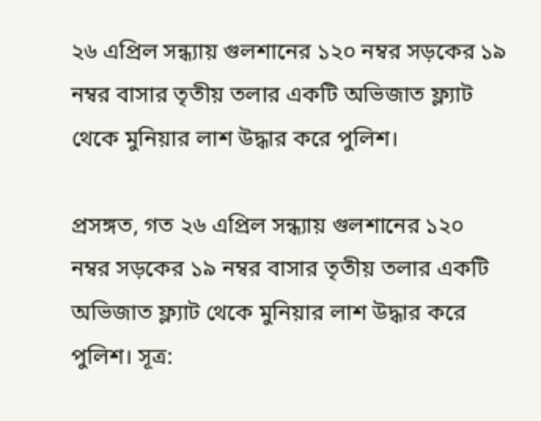২৬ এপ্রিল সন্ধ্যায় গুলশানের ১২০ নম্বর সড়কের ১৯ নম্বর বাসার তৃতীয় তলার একটি অভিজাত ফ্ল্যাট থেকে মুনিয়ার লাশ উদ্ধার করে পুলিশ।

প্রসঙ্গত, গত ২৬ এপ্রিল সন্ধ্যায় গুলশানের ১২০ নম্বর সড়কের ১৯ নম্বর বাসার তৃতীয় তলার একটি অভিজাত ফ্ল্যাট থেকে মুনিয়ার লাশ উদ্ধার করে পুলিশ। সূত্র: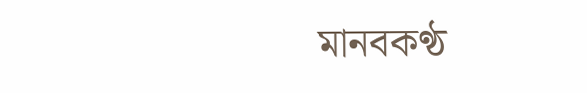মানবকণ্ঠ